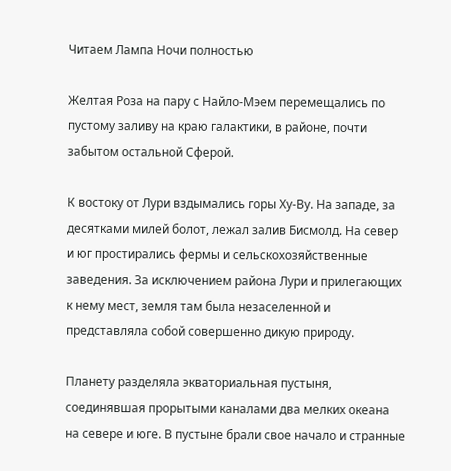Читаем Лампа Ночи полностью

Желтая Роза на пару с Найло-Мэем перемещались по пустому заливу на краю галактики, в районе, почти забытом остальной Сферой.

К востоку от Лури вздымались горы Ху-Ву. На западе, за десятками милей болот, лежал залив Бисмолд. На север и юг простирались фермы и сельскохозяйственные заведения. За исключением района Лури и прилегающих к нему мест, земля там была незаселенной и представляла собой совершенно дикую природу.

Планету разделяла экваториальная пустыня, соединявшая прорытыми каналами два мелких океана на севере и юге. В пустыне брали свое начало и странные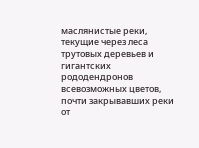маслянистые реки, текущие через леса трутовых деревьев и гигантских рододендронов всевозможных цветов, почти закрывавших реки от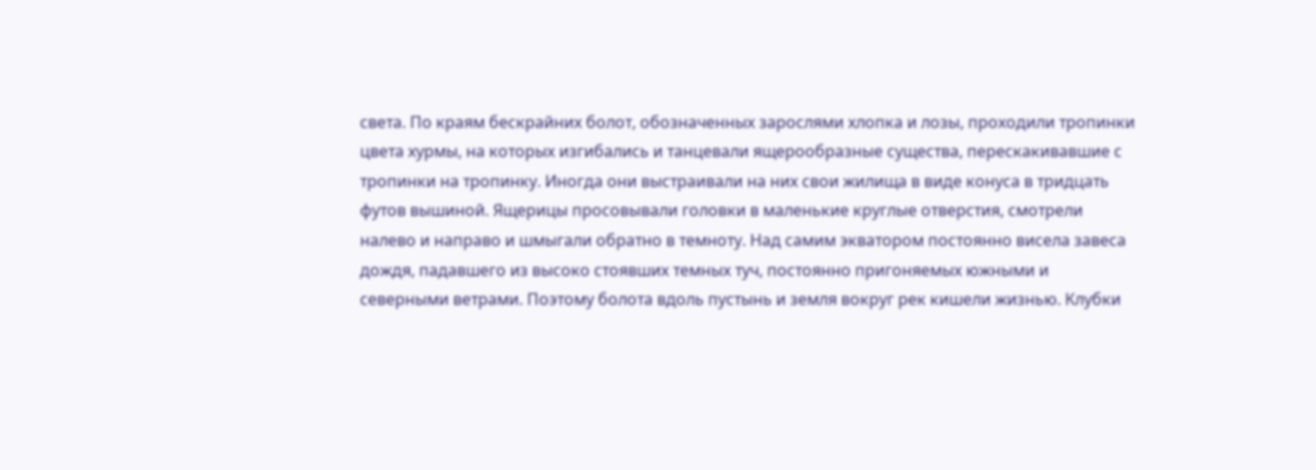света. По краям бескрайних болот, обозначенных зарослями хлопка и лозы, проходили тропинки цвета хурмы, на которых изгибались и танцевали ящерообразные существа, перескакивавшие с тропинки на тропинку. Иногда они выстраивали на них свои жилища в виде конуса в тридцать футов вышиной. Ящерицы просовывали головки в маленькие круглые отверстия, смотрели налево и направо и шмыгали обратно в темноту. Над самим экватором постоянно висела завеса дождя, падавшего из высоко стоявших темных туч, постоянно пригоняемых южными и северными ветрами. Поэтому болота вдоль пустынь и земля вокруг рек кишели жизнью. Клубки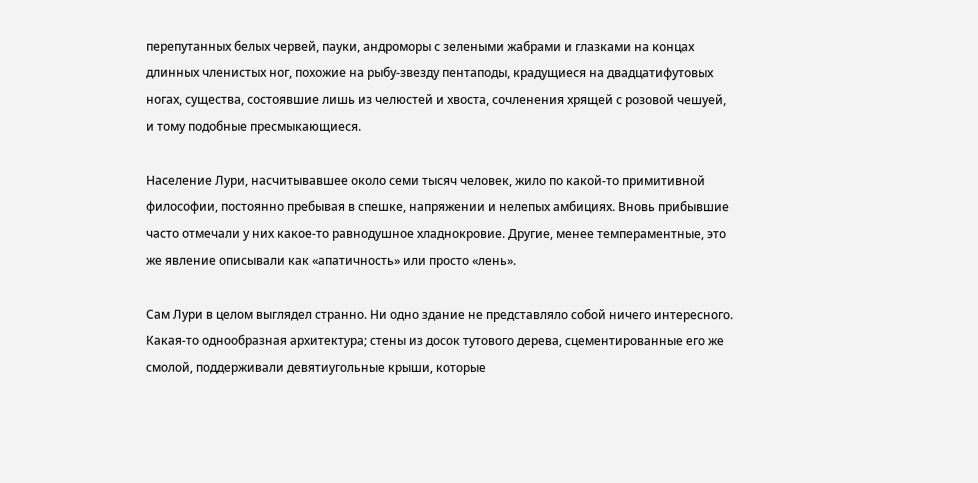перепутанных белых червей, пауки, андроморы с зелеными жабрами и глазками на концах длинных членистых ног, похожие на рыбу-звезду пентаподы, крадущиеся на двадцатифутовых ногах, существа, состоявшие лишь из челюстей и хвоста, сочленения хрящей с розовой чешуей, и тому подобные пресмыкающиеся.

Население Лури, насчитывавшее около семи тысяч человек, жило по какой-то примитивной философии, постоянно пребывая в спешке, напряжении и нелепых амбициях. Вновь прибывшие часто отмечали у них какое-то равнодушное хладнокровие. Другие, менее темпераментные, это же явление описывали как «апатичность» или просто «лень».

Сам Лури в целом выглядел странно. Ни одно здание не представляло собой ничего интересного. Какая-то однообразная архитектура; стены из досок тутового дерева, сцементированные его же смолой, поддерживали девятиугольные крыши, которые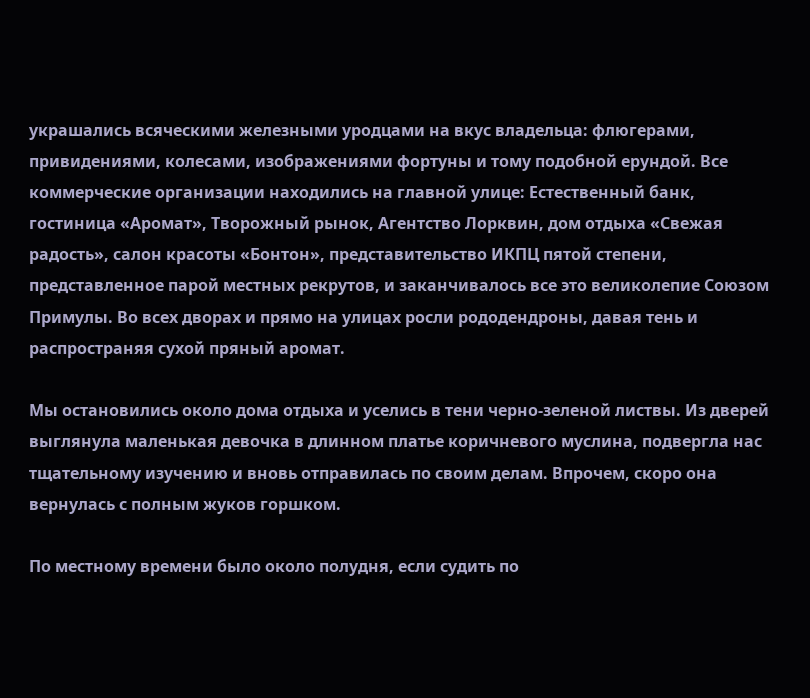украшались всяческими железными уродцами на вкус владельца: флюгерами, привидениями, колесами, изображениями фортуны и тому подобной ерундой. Все коммерческие организации находились на главной улице: Естественный банк, гостиница «Аромат», Творожный рынок, Агентство Лорквин, дом отдыха «Свежая радость», салон красоты «Бонтон», представительство ИКПЦ пятой степени, представленное парой местных рекрутов, и заканчивалось все это великолепие Союзом Примулы. Во всех дворах и прямо на улицах росли рододендроны, давая тень и распространяя сухой пряный аромат.

Мы остановились около дома отдыха и уселись в тени черно-зеленой листвы. Из дверей выглянула маленькая девочка в длинном платье коричневого муслина, подвергла нас тщательному изучению и вновь отправилась по своим делам. Впрочем, скоро она вернулась с полным жуков горшком.

По местному времени было около полудня, если судить по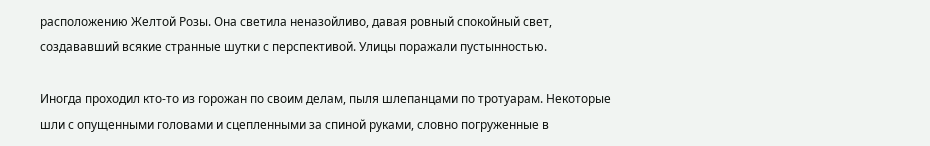расположению Желтой Розы. Она светила неназойливо, давая ровный спокойный свет, создававший всякие странные шутки с перспективой. Улицы поражали пустынностью.

Иногда проходил кто-то из горожан по своим делам, пыля шлепанцами по тротуарам. Некоторые шли с опущенными головами и сцепленными за спиной руками, словно погруженные в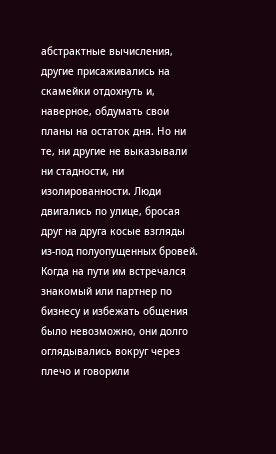абстрактные вычисления, другие присаживались на скамейки отдохнуть и, наверное, обдумать свои планы на остаток дня. Но ни те, ни другие не выказывали ни стадности, ни изолированности. Люди двигались по улице, бросая друг на друга косые взгляды из-под полуопущенных бровей. Когда на пути им встречался знакомый или партнер по бизнесу и избежать общения было невозможно, они долго оглядывались вокруг через плечо и говорили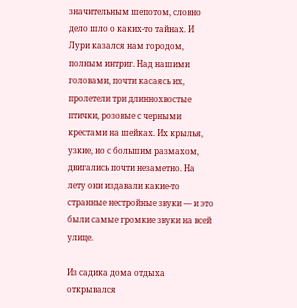значительным шепотом, словно дело шло о каких-то тайнах. И Лури казался нам городом, полным интриг. Над нашими головами, почти касаясь их, пролетели три длиннохвостые птички, розовые с черными крестами на шейках. Их крылья, узкие, но с большим размахом, двигались почти незаметно. На лету они издавали какие-то странные нестройные звуки — и это были самые громкие звуки на всей улице.

Из садика дома отдыха открывался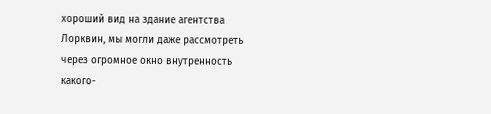хороший вид на здание агентства Лорквин, мы могли даже рассмотреть через огромное окно внутренность какого-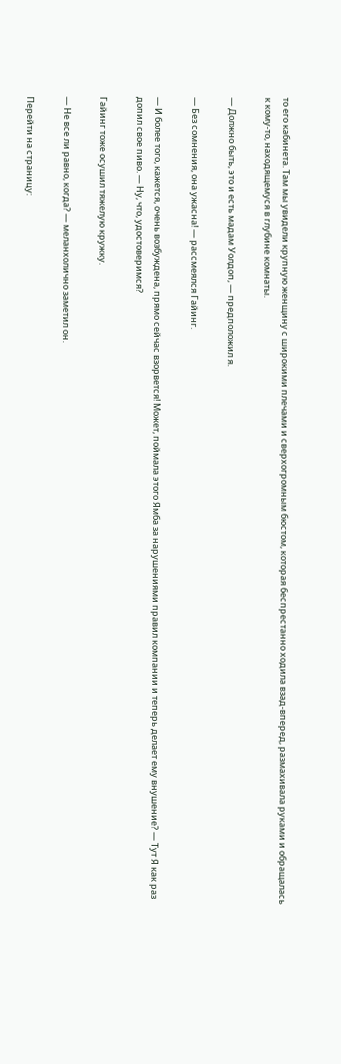то его кабинета. Там мы увидели крупную женщину с широкими плечами и сверхогромным бюстом, которая беспрестанно ходила взад-вперед, размахивала руками и обращалась к кому-то, находящемуся в глубине комнаты.

— Должно быть, это и есть мадам Уолдоп, — предположил я.

— Без сомнения, она ужасна! — рассмеялся Гайинг.

— И более того, кажется, очень возбуждена, прямо сейчас взорвется! Может, поймала этого Ямба за нарушениями правил компании и теперь делает ему внушение? — Тут Я как раз допил свое пиво. — Ну, что, удостоверимся?

Гайинг тоже осушил тяжелую кружку.

— Не все ли равно, когда? — меланхолично заметил он.

Перейти на страницу: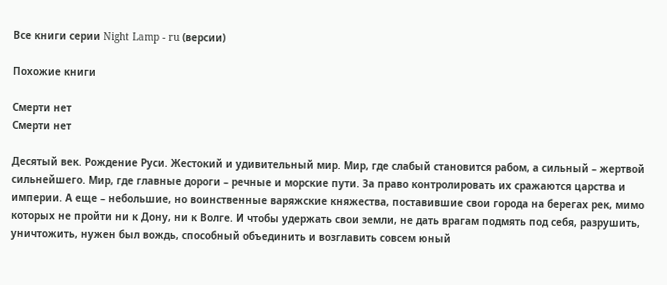Все книги серии Night Lamp - ru (версии)

Похожие книги

Смерти нет
Смерти нет

Десятый век. Рождение Руси. Жестокий и удивительный мир. Мир, где слабый становится рабом, а сильный – жертвой сильнейшего. Мир, где главные дороги – речные и морские пути. За право контролировать их сражаются царства и империи. А еще – небольшие, но воинственные варяжские княжества, поставившие свои города на берегах рек, мимо которых не пройти ни к Дону, ни к Волге. И чтобы удержать свои земли, не дать врагам подмять под себя, разрушить, уничтожить, нужен был вождь, способный объединить и возглавить совсем юный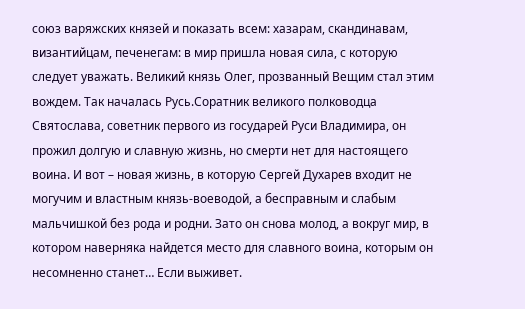союз варяжских князей и показать всем: хазарам, скандинавам, византийцам, печенегам: в мир пришла новая сила, с которую следует уважать. Великий князь Олег, прозванный Вещим стал этим вождем. Так началась Русь.Соратник великого полководца Святослава, советник первого из государей Руси Владимира, он прожил долгую и славную жизнь, но смерти нет для настоящего воина. И вот – новая жизнь, в которую Сергей Духарев входит не могучим и властным князь-воеводой, а бесправным и слабым мальчишкой без рода и родни. Зато он снова молод, а вокруг мир, в котором наверняка найдется место для славного воина, которым он несомненно станет… Если выживет.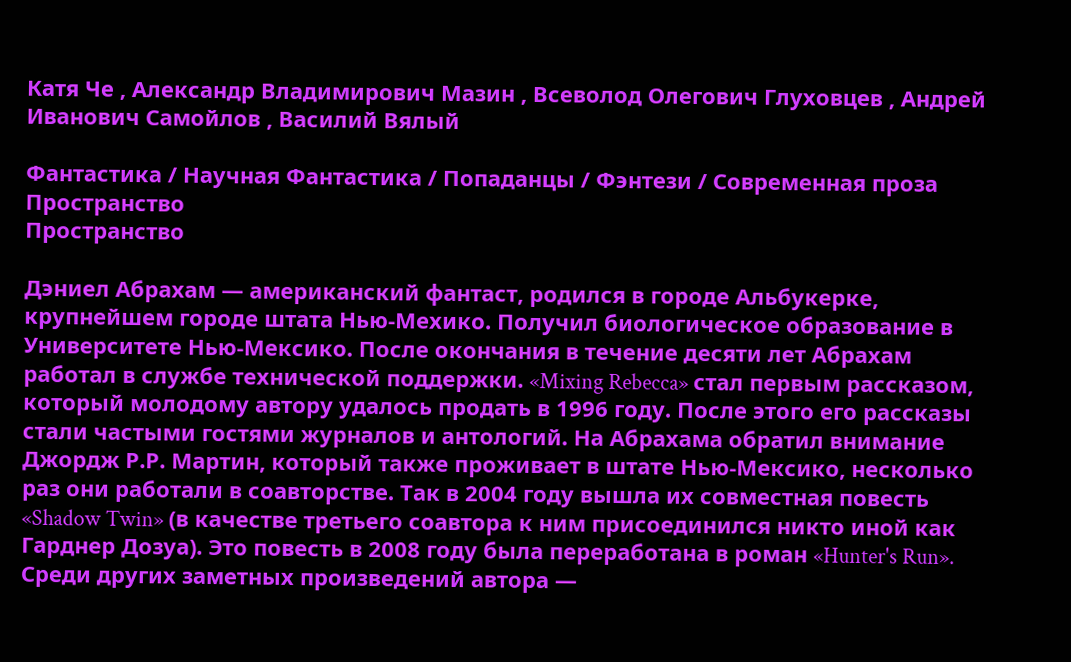Катя Че , Александр Владимирович Мазин , Всеволод Олегович Глуховцев , Андрей Иванович Самойлов , Василий Вялый

Фантастика / Научная Фантастика / Попаданцы / Фэнтези / Современная проза
Пространство
Пространство

Дэниел Абрахам — американский фантаст, родился в городе Альбукерке, крупнейшем городе штата Нью-Мехико. Получил биологическое образование в Университете Нью-Мексико. После окончания в течение десяти лет Абрахам работал в службе технической поддержки. «Mixing Rebecca» стал первым рассказом, который молодому автору удалось продать в 1996 году. После этого его рассказы стали частыми гостями журналов и антологий. На Абрахама обратил внимание Джордж Р.Р. Мартин, который также проживает в штате Нью-Мексико, несколько раз они работали в соавторстве. Так в 2004 году вышла их совместная повесть «Shadow Twin» (в качестве третьего соавтора к ним присоединился никто иной как Гарднер Дозуа). Это повесть в 2008 году была переработана в роман «Hunter's Run». Среди других заметных произведений автора —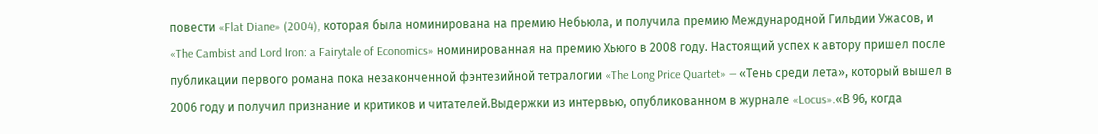повести «Flat Diane» (2004), которая была номинирована на премию Небьюла, и получила премию Международной Гильдии Ужасов, и «The Cambist and Lord Iron: a Fairytale of Economics» номинированная на премию Хьюго в 2008 году. Настоящий успех к автору пришел после публикации первого романа пока незаконченной фэнтезийной тетралогии «The Long Price Quartet» — «Тень среди лета», который вышел в 2006 году и получил признание и критиков и читателей.Выдержки из интервью, опубликованном в журнале «Locus».«В 96, когда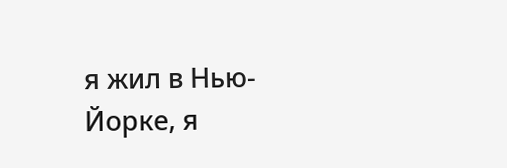я жил в Нью-Йорке, я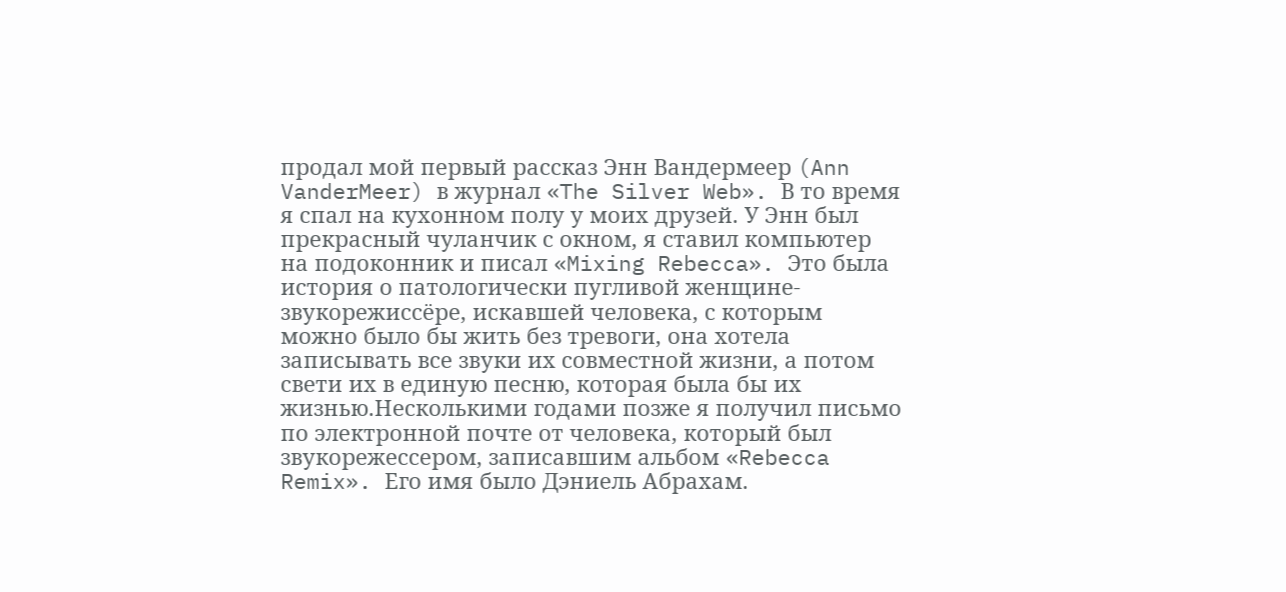продал мой первый рассказ Энн Вандермеер (Ann VanderMeer) в журнал «The Silver Web». В то время я спал на кухонном полу у моих друзей. У Энн был прекрасный чуланчик с окном, я ставил компьютер на подоконник и писал «Mixing Rebecca». Это была история о патологически пугливой женщине-звукорежиссёре, искавшей человека, с которым можно было бы жить без тревоги, она хотела записывать все звуки их совместной жизни, а потом свети их в единую песню, которая была бы их жизнью.Несколькими годами позже я получил письмо по электронной почте от человека, который был звукорежессером, записавшим альбом «Rebecca Remix». Его имя было Дэниель Абрахам.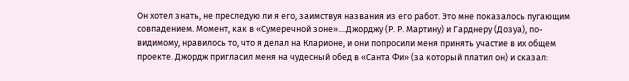Он хотел знать, не преследую ли я его, заимствуя названия из его работ. Это мне показалось пугающим совпадением. Момент, как в «Сумеречной зоне»....Джорджу (Р. Р. Мартину) и Гарднеру (Дозуа), по-видимому, нравилось то, что я делал на Кларионе, и они попросили меня принять участие в их общем проекте. Джордж пригласил меня на чудесный обед в «Санта Фи» (за который платил он) и сказал: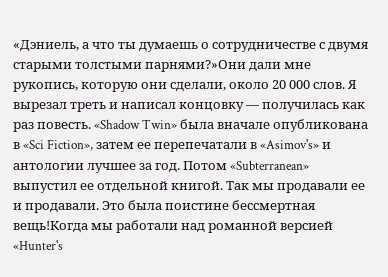«Дэниель, а что ты думаешь о сотрудничестве с двумя старыми толстыми парнями?»Они дали мне рукопись, которую они сделали, около 20 000 слов. Я вырезал треть и написал концовку — получилась как раз повесть. «Shadow Twin» была вначале опубликована в «Sci Fiction», затем ее перепечатали в «Asimov's» и антологии лучшее за год. Потом «Subterranean» выпустил ее отдельной книгой. Так мы продавали ее и продавали. Это была поистине бессмертная вещь!Когда мы работали над романной версией «Hunter's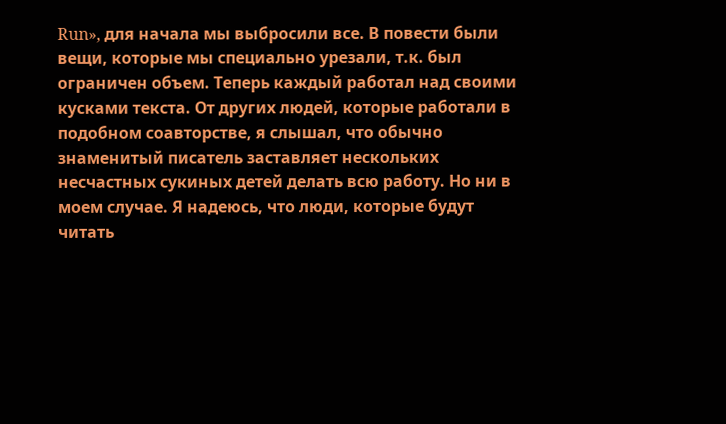Run», для начала мы выбросили все. В повести были вещи, которые мы специально урезали, т.к. был ограничен объем. Теперь каждый работал над своими кусками текста. От других людей, которые работали в подобном соавторстве, я слышал, что обычно знаменитый писатель заставляет нескольких несчастных сукиных детей делать всю работу. Но ни в моем случае. Я надеюсь, что люди, которые будут читать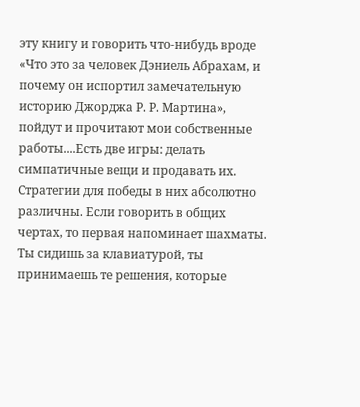эту книгу и говорить что-нибудь вроде «Что это за человек Дэниель Абрахам, и почему он испортил замечательную историю Джорджа Р. Р. Мартина», пойдут и прочитают мои собственные работы....Есть две игры: делать симпатичные вещи и продавать их. Стратегии для победы в них абсолютно различны. Если говорить в общих чертах, то первая напоминает шахматы. Ты сидишь за клавиатурой, ты принимаешь те решения, которые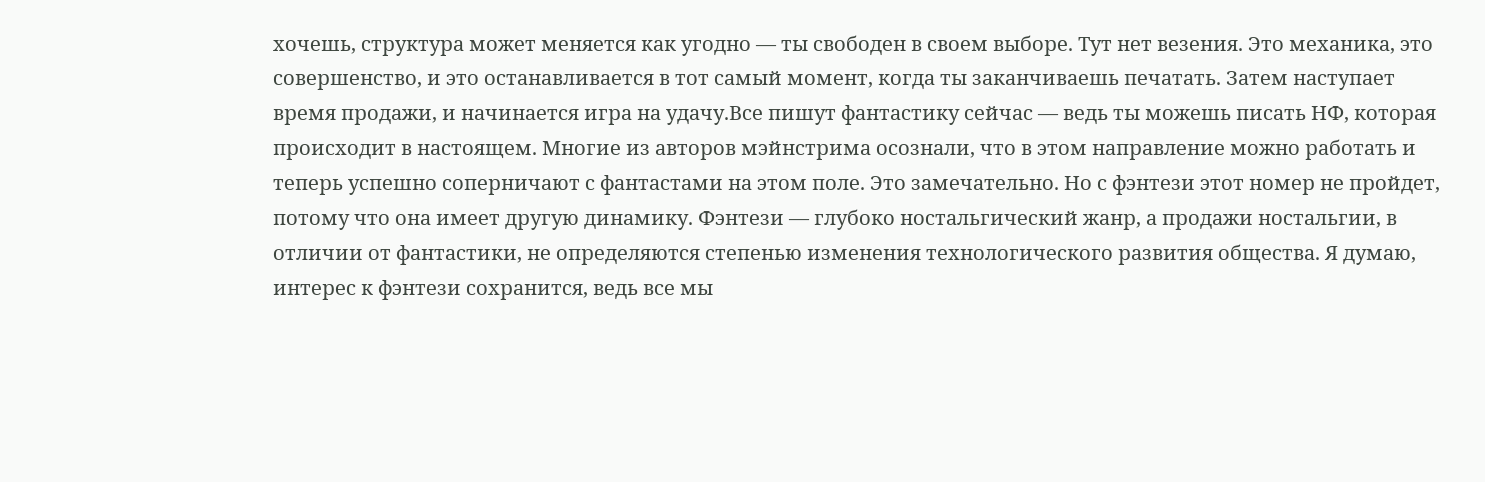хочешь, структура может меняется как угодно — ты свободен в своем выборе. Тут нет везения. Это механика, это совершенство, и это останавливается в тот самый момент, когда ты заканчиваешь печатать. Затем наступает время продажи, и начинается игра на удачу.Все пишут фантастику сейчас — ведь ты можешь писать НФ, которая происходит в настоящем. Многие из авторов мэйнстрима осознали, что в этом направление можно работать и теперь успешно соперничают с фантастами на этом поле. Это замечательно. Но с фэнтези этот номер не пройдет, потому что она имеет другую динамику. Фэнтези — глубоко ностальгический жанр, а продажи ностальгии, в отличии от фантастики, не определяются степенью изменения технологического развития общества. Я думаю, интерес к фэнтези сохранится, ведь все мы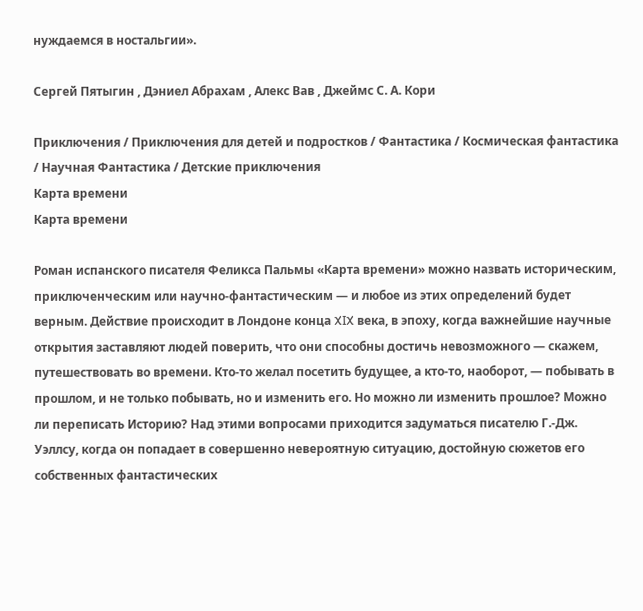нуждаемся в ностальгии».

Сергей Пятыгин , Дэниел Абрахам , Алекс Вав , Джеймс С. А. Кори

Приключения / Приключения для детей и подростков / Фантастика / Космическая фантастика / Научная Фантастика / Детские приключения
Карта времени
Карта времени

Роман испанского писателя Феликса Пальмы «Карта времени» можно назвать историческим, приключенческим или научно-фантастическим — и любое из этих определений будет верным. Действие происходит в Лондоне конца XIX века, в эпоху, когда важнейшие научные открытия заставляют людей поверить, что они способны достичь невозможного — скажем, путешествовать во времени. Кто-то желал посетить будущее, а кто-то, наоборот, — побывать в прошлом, и не только побывать, но и изменить его. Но можно ли изменить прошлое? Можно ли переписать Историю? Над этими вопросами приходится задуматься писателю Г.-Дж. Уэллсу, когда он попадает в совершенно невероятную ситуацию, достойную сюжетов его собственных фантастических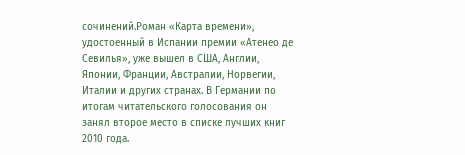сочинений.Роман «Карта времени», удостоенный в Испании премии «Атенео де Севилья», уже вышел в США, Англии, Японии, Франции, Австралии, Норвегии, Италии и других странах. В Германии по итогам читательского голосования он занял второе место в списке лучших книг 2010 года.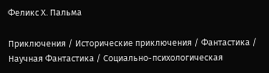Феликс Х. Пальма

Приключения / Исторические приключения / Фантастика / Научная Фантастика / Социально-психологическая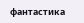фантастика